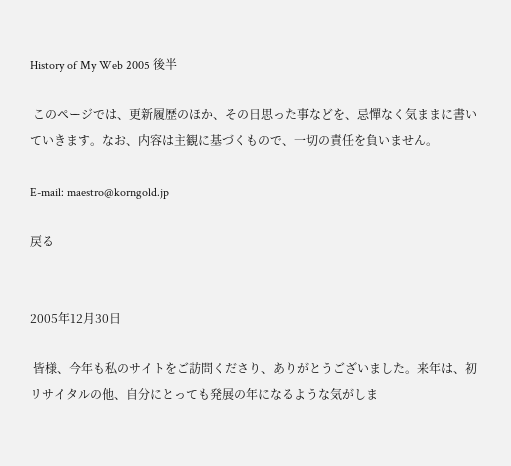History of My Web 2005 後半

 このページでは、更新履歴のほか、その日思った事などを、忌憚なく気ままに書いていきます。なお、内容は主観に基づくもので、一切の責任を負いません。

E-mail: maestro@korngold.jp

戻る


2005年12月30日

 皆様、今年も私のサイトをご訪問くださり、ありがとうございました。来年は、初リサイタルの他、自分にとっても発展の年になるような気がしま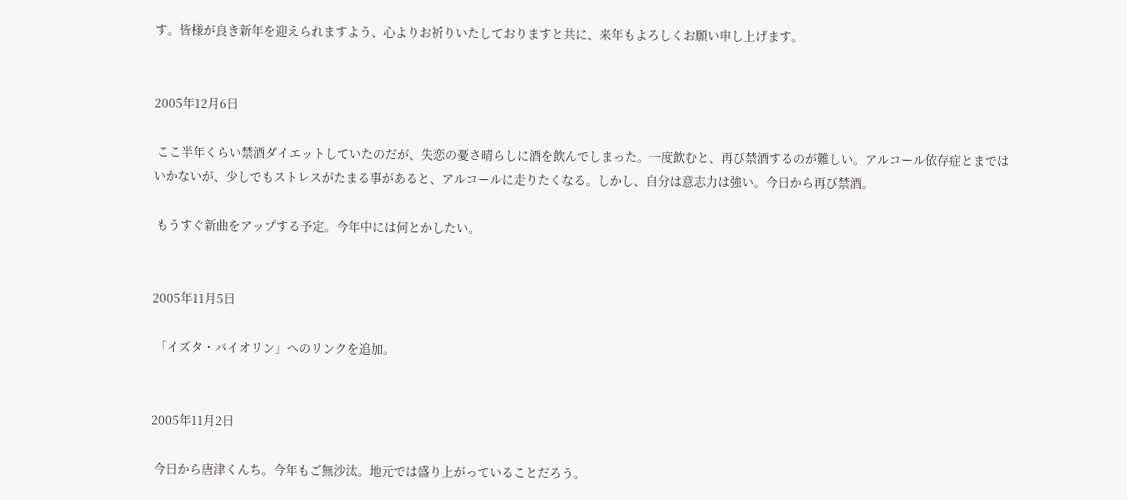す。皆様が良き新年を迎えられますよう、心よりお祈りいたしておりますと共に、来年もよろしくお願い申し上げます。


2005年12月6日

 ここ半年くらい禁酒ダイエットしていたのだが、失恋の憂さ晴らしに酒を飲んでしまった。一度飲むと、再び禁酒するのが難しい。アルコール依存症とまではいかないが、少しでもストレスがたまる事があると、アルコールに走りたくなる。しかし、自分は意志力は強い。今日から再び禁酒。

 もうすぐ新曲をアップする予定。今年中には何とかしたい。


2005年11月5日

 「イズタ・バイオリン」へのリンクを追加。


2005年11月2日

 今日から唐津くんち。今年もご無沙汰。地元では盛り上がっていることだろう。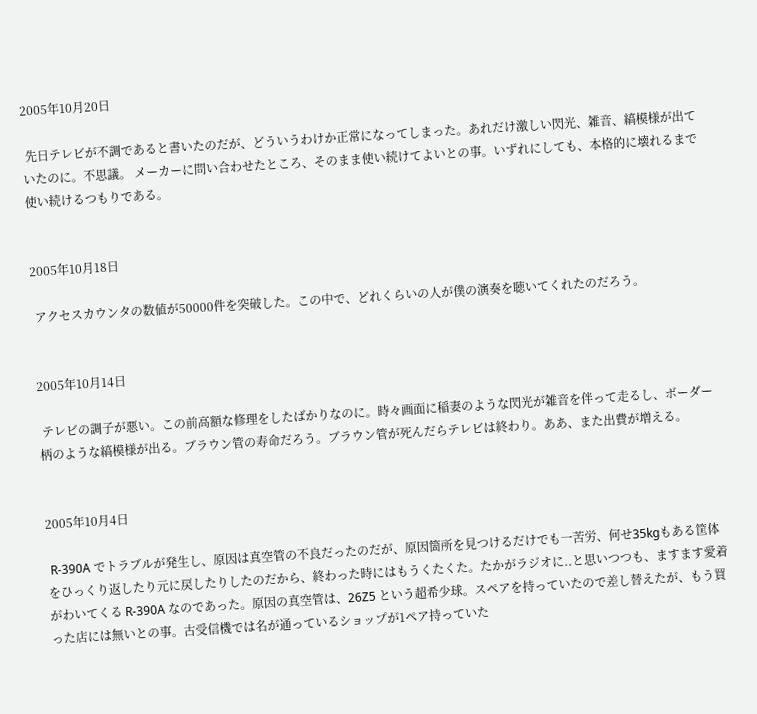2005年10月20日

 先日テレビが不調であると書いたのだが、どういうわけか正常になってしまった。あれだけ激しい閃光、雑音、縞模様が出ていたのに。不思議。 メーカーに問い合わせたところ、そのまま使い続けてよいとの事。いずれにしても、本格的に壊れるまで使い続けるつもりである。


2005年10月18日

 アクセスカウンタの数値が50000件を突破した。この中で、どれくらいの人が僕の演奏を聴いてくれたのだろう。


2005年10月14日

 テレビの調子が悪い。この前高額な修理をしたばかりなのに。時々画面に稲妻のような閃光が雑音を伴って走るし、ボーダー柄のような縞模様が出る。ブラウン管の寿命だろう。ブラウン管が死んだらテレビは終わり。ああ、また出費が増える。


2005年10月4日

 R-390A でトラブルが発生し、原因は真空管の不良だったのだが、原因箇所を見つけるだけでも一苦労、何せ35kgもある筐体をひっくり返したり元に戻したりしたのだから、終わった時にはもうくたくた。たかがラジオに..と思いつつも、ますます愛着がわいてくる R-390A なのであった。原因の真空管は、26Z5 という超希少球。スペアを持っていたので差し替えたが、もう買った店には無いとの事。古受信機では名が通っているショップが1ペア持っていた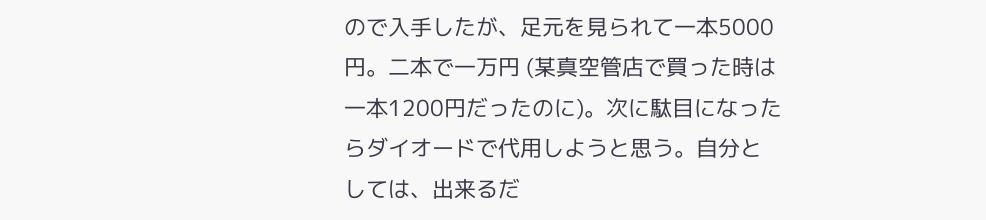ので入手したが、足元を見られて一本5000円。二本で一万円 (某真空管店で買った時は一本1200円だったのに)。次に駄目になったらダイオードで代用しようと思う。自分としては、出来るだ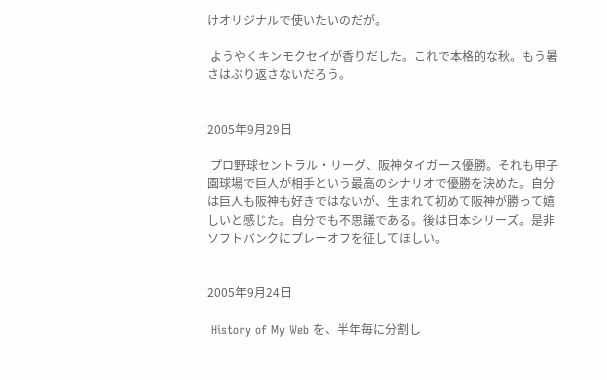けオリジナルで使いたいのだが。

 ようやくキンモクセイが香りだした。これで本格的な秋。もう暑さはぶり返さないだろう。


2005年9月29日

 プロ野球セントラル・リーグ、阪神タイガース優勝。それも甲子園球場で巨人が相手という最高のシナリオで優勝を決めた。自分は巨人も阪神も好きではないが、生まれて初めて阪神が勝って嬉しいと感じた。自分でも不思議である。後は日本シリーズ。是非ソフトバンクにプレーオフを征してほしい。


2005年9月24日

 History of My Web を、半年毎に分割し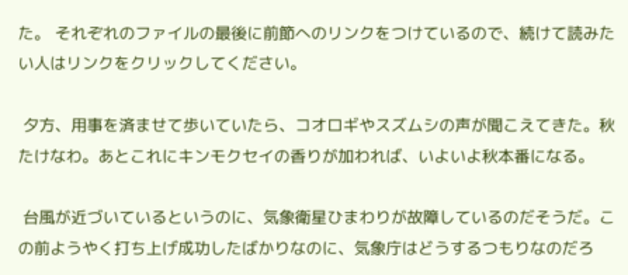た。 それぞれのファイルの最後に前節へのリンクをつけているので、続けて読みたい人はリンクをクリックしてください。

 夕方、用事を済ませて歩いていたら、コオロギやスズムシの声が聞こえてきた。秋たけなわ。あとこれにキンモクセイの香りが加われば、いよいよ秋本番になる。

 台風が近づいているというのに、気象衛星ひまわりが故障しているのだそうだ。この前ようやく打ち上げ成功したばかりなのに、気象庁はどうするつもりなのだろ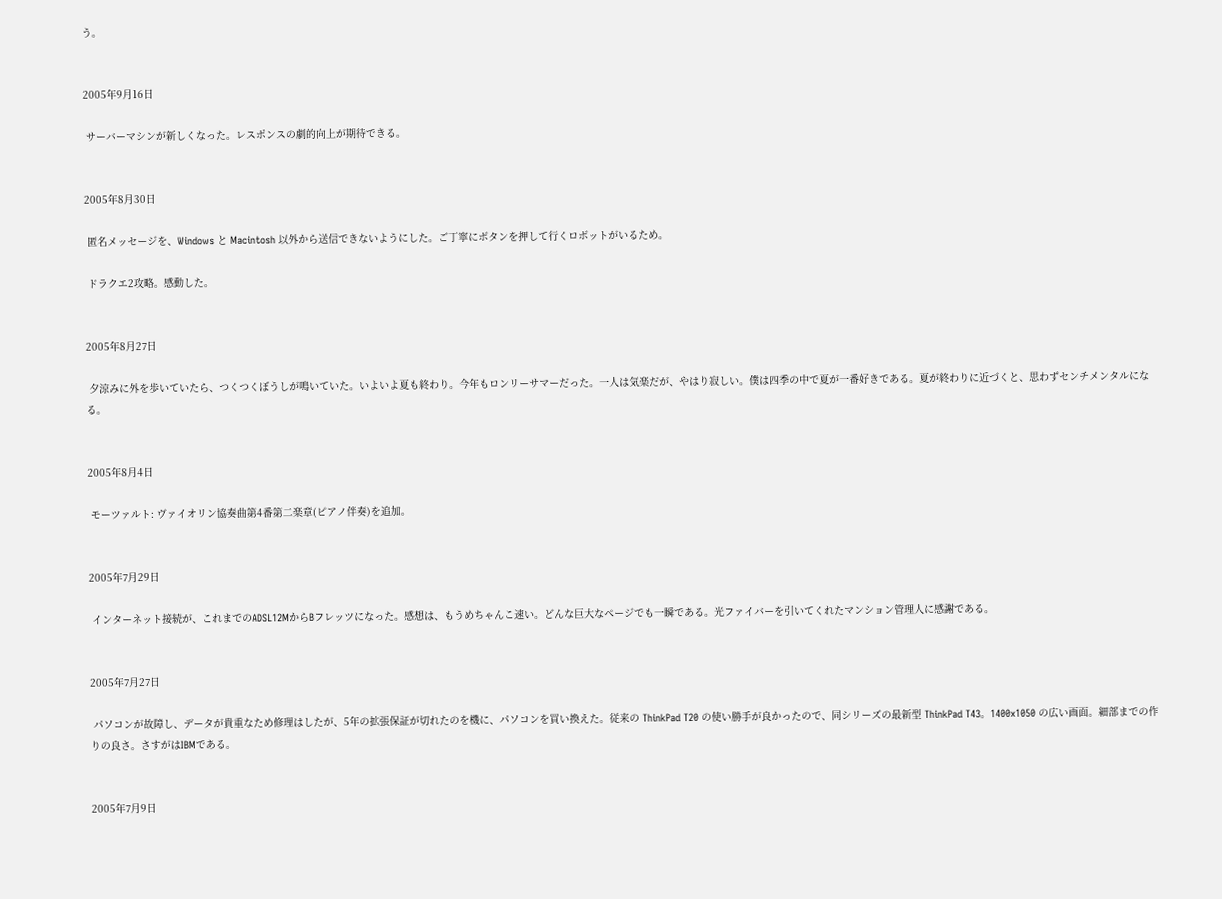う。


2005年9月16日

 サーバーマシンが新しくなった。レスポンスの劇的向上が期待できる。


2005年8月30日

 匿名メッセージを、Windows と Macintosh 以外から送信できないようにした。ご丁寧にボタンを押して行くロボットがいるため。

 ドラクエ2攻略。感動した。


2005年8月27日

 夕涼みに外を歩いていたら、つくつくぼうしが鳴いていた。いよいよ夏も終わり。今年もロンリーサマーだった。一人は気楽だが、やはり寂しい。僕は四季の中で夏が一番好きである。夏が終わりに近づくと、思わずセンチメンタルになる。


2005年8月4日

 モーツァルト: ヴァイオリン協奏曲第4番第二楽章(ピアノ伴奏)を追加。


2005年7月29日

 インターネット接続が、これまでのADSL12MからBフレッツになった。感想は、もうめちゃんこ速い。どんな巨大なページでも一瞬である。光ファイバーを引いてくれたマンション管理人に感謝である。


2005年7月27日

 パソコンが故障し、データが貴重なため修理はしたが、5年の拡張保証が切れたのを機に、パソコンを買い換えた。従来の ThinkPad T20 の使い勝手が良かったので、同シリーズの最新型 ThinkPad T43。1400x1050 の広い画面。細部までの作りの良さ。さすがはIBMである。


2005年7月9日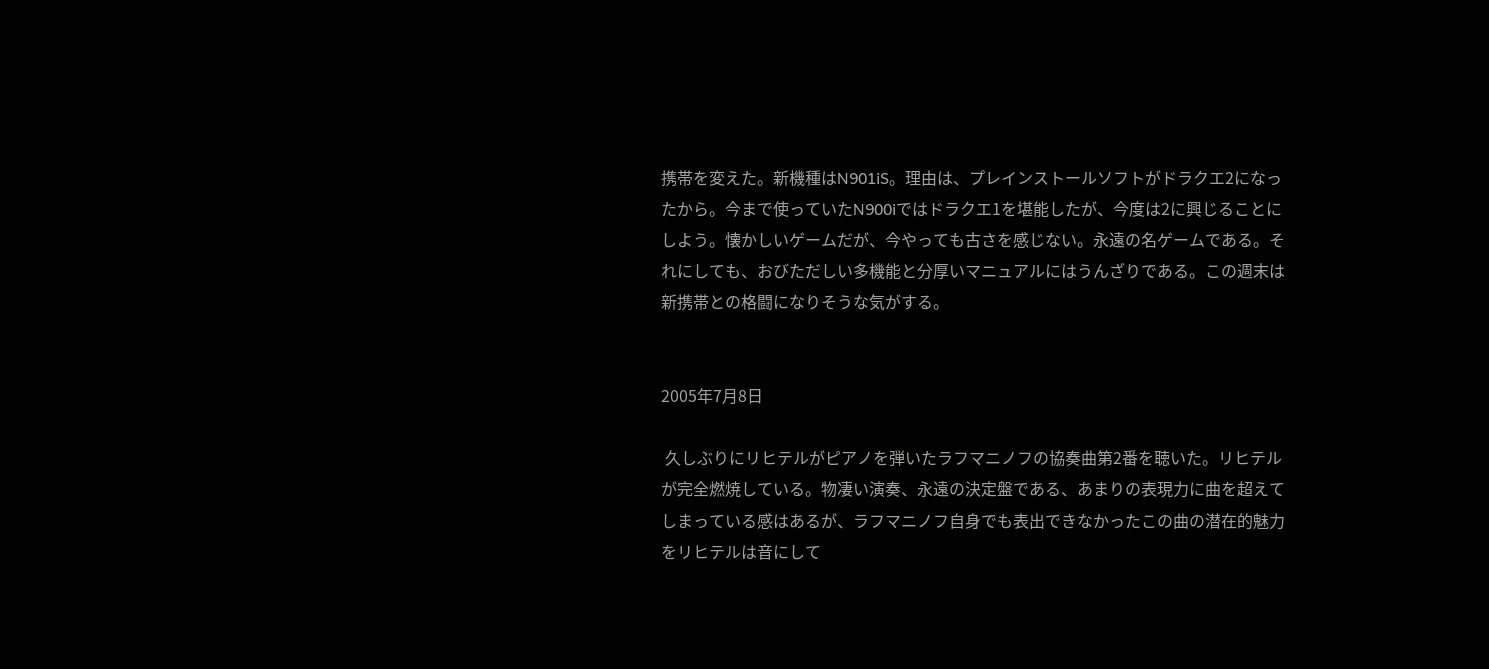携帯を変えた。新機種はN901iS。理由は、プレインストールソフトがドラクエ2になったから。今まで使っていたN900iではドラクエ1を堪能したが、今度は2に興じることにしよう。懐かしいゲームだが、今やっても古さを感じない。永遠の名ゲームである。それにしても、おびただしい多機能と分厚いマニュアルにはうんざりである。この週末は新携帯との格闘になりそうな気がする。


2005年7月8日

 久しぶりにリヒテルがピアノを弾いたラフマニノフの協奏曲第2番を聴いた。リヒテルが完全燃焼している。物凄い演奏、永遠の決定盤である、あまりの表現力に曲を超えてしまっている感はあるが、ラフマニノフ自身でも表出できなかったこの曲の潜在的魅力をリヒテルは音にして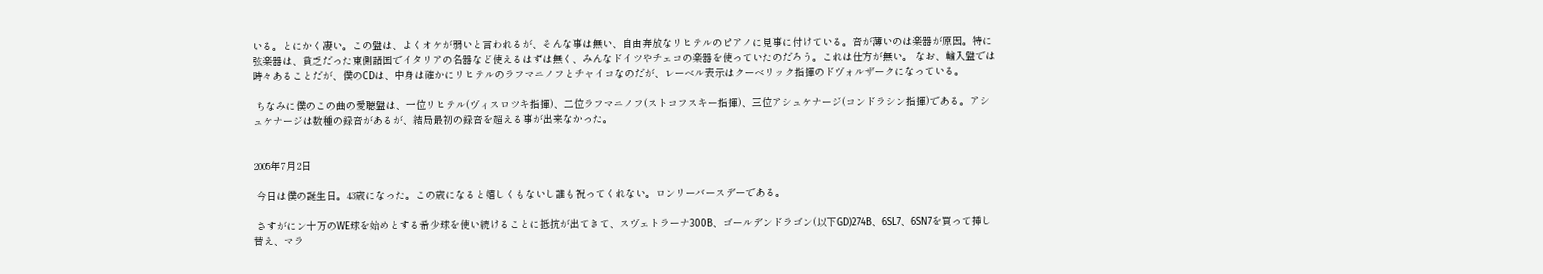いる。とにかく凄い。この盤は、よくオケが弱いと言われるが、そんな事は無い、自由奔放なリヒテルのピアノに見事に付けている。音が薄いのは楽器が原因。特に弦楽器は、貧乏だった東側諸国でイタリアの名器など使えるはずは無く、みんなドイツやチェコの楽器を使っていたのだろう。これは仕方が無い。 なお、輸入盤では時々あることだが、僕のCDは、中身は確かにリヒテルのラフマニノフとチャイコなのだが、レーベル表示はクーベリック指揮のドヴォルザークになっている。

 ちなみに僕のこの曲の愛聴盤は、一位リヒテル(ヴィスロツキ指揮)、二位ラフマニノフ(ストコフスキー指揮)、三位アシュケナージ(コンドラシン指揮)である。アシュケナージは数種の録音があるが、結局最初の録音を超える事が出来なかった。


2005年7月2日

 今日は僕の誕生日。43歳になった。この歳になると嬉しくもないし誰も祝ってくれない。ロンリーバースデーである。

 さすがにン十万のWE球を始めとする希少球を使い続けることに抵抗が出てきて、スヴェトラーナ300B、ゴールデンドラゴン(以下GD)274B、6SL7、6SN7を買って挿し替え、マラ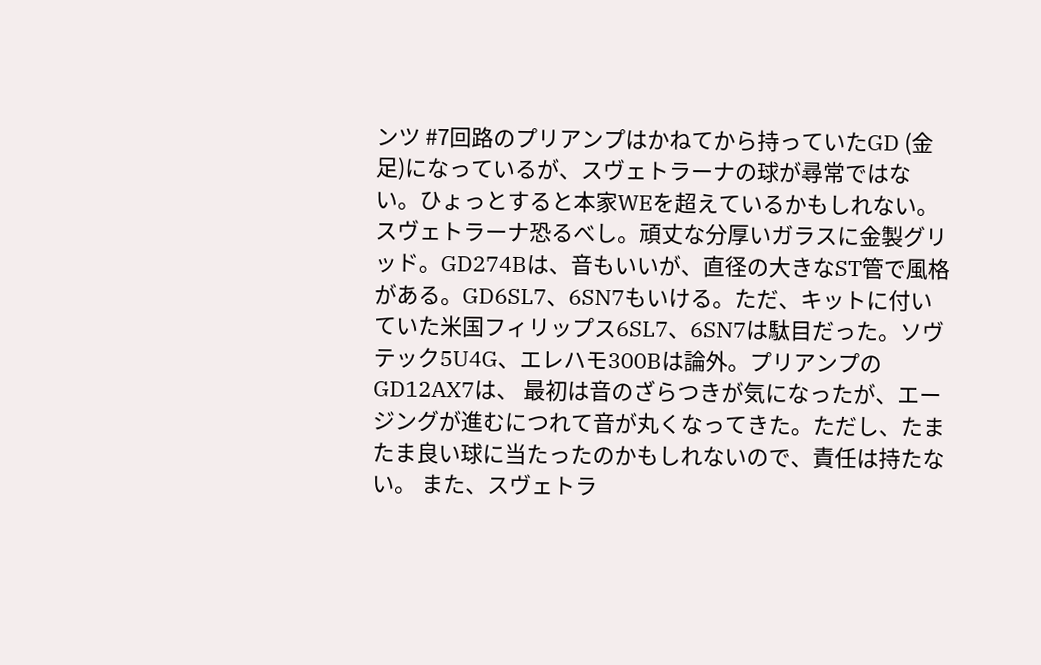ンツ #7回路のプリアンプはかねてから持っていたGD (金足)になっているが、スヴェトラーナの球が尋常ではない。ひょっとすると本家WEを超えているかもしれない。 スヴェトラーナ恐るべし。頑丈な分厚いガラスに金製グリッド。GD274Bは、音もいいが、直径の大きなST管で風格がある。GD6SL7、6SN7もいける。ただ、キットに付いていた米国フィリップス6SL7、6SN7は駄目だった。ソヴテック5U4G、エレハモ300Bは論外。プリアンプのGD12AX7は、 最初は音のざらつきが気になったが、エージングが進むにつれて音が丸くなってきた。ただし、たまたま良い球に当たったのかもしれないので、責任は持たない。 また、スヴェトラ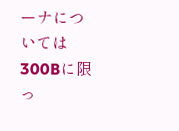ーナについては300Bに限っ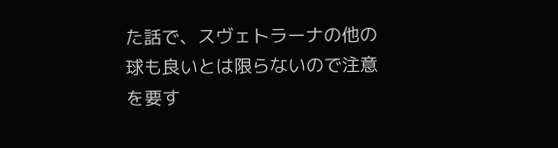た話で、スヴェトラーナの他の球も良いとは限らないので注意を要す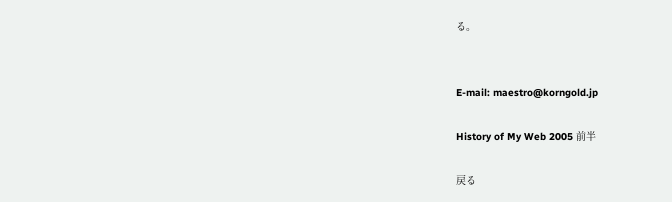る。


E-mail: maestro@korngold.jp

History of My Web 2005 前半

戻る